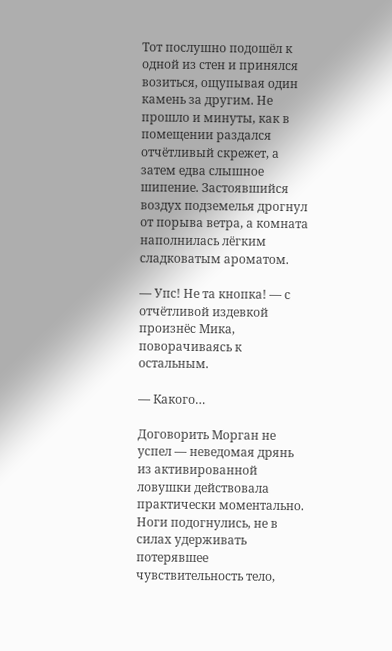Тот послушно подошёл к одной из стен и принялся возиться, ощупывая один камень за другим. Не прошло и минуты, как в помещении раздался отчётливый скрежет, а затем едва слышное шипение. Застоявшийся воздух подземелья дрогнул от порыва ветра, а комната наполнилась лёгким сладковатым ароматом.

— Упс! Не та кнопка! — с отчётливой издевкой произнёс Мика, поворачиваясь к остальным.

— Какого…

Договорить Морган не успел — неведомая дрянь из активированной ловушки действовала практически моментально. Ноги подогнулись, не в силах удерживать потерявшее чувствительность тело,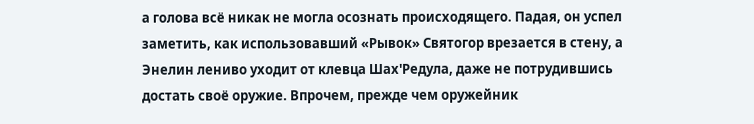а голова всё никак не могла осознать происходящего. Падая, он успел заметить, как использовавший «Рывок» Святогор врезается в стену, а Энелин лениво уходит от клевца Шах'Редула, даже не потрудившись достать своё оружие. Впрочем, прежде чем оружейник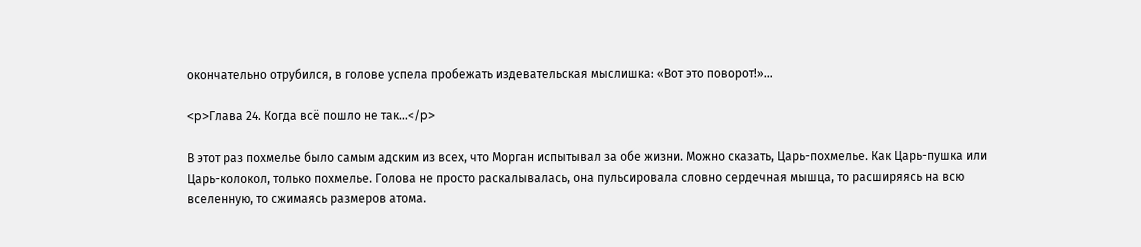окончательно отрубился, в голове успела пробежать издевательская мыслишка: «Вот это поворот!»…

<p>Глава 24. Когда всё пошло не так…</p>

В этот раз похмелье было самым адским из всех, что Морган испытывал за обе жизни. Можно сказать, Царь-похмелье. Как Царь-пушка или Царь-колокол, только похмелье. Голова не просто раскалывалась, она пульсировала словно сердечная мышца, то расширяясь на всю вселенную, то сжимаясь размеров атома.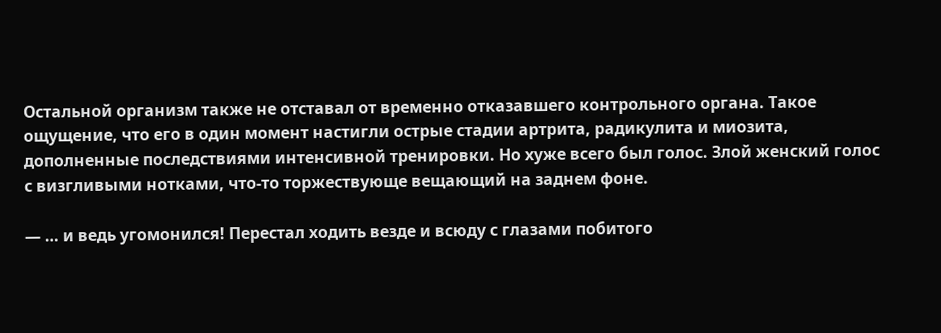Остальной организм также не отставал от временно отказавшего контрольного органа. Такое ощущение, что его в один момент настигли острые стадии артрита, радикулита и миозита, дополненные последствиями интенсивной тренировки. Но хуже всего был голос. Злой женский голос с визгливыми нотками, что-то торжествующе вещающий на заднем фоне.

— … и ведь угомонился! Перестал ходить везде и всюду с глазами побитого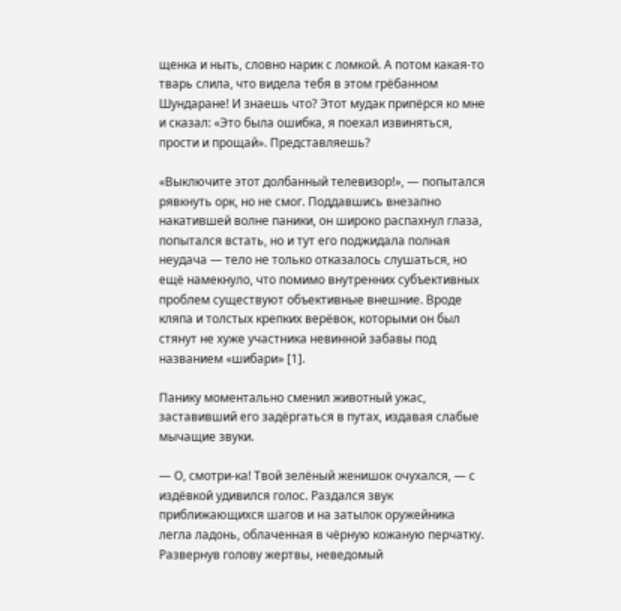щенка и ныть, словно нарик с ломкой. А потом какая-то тварь слила, что видела тебя в этом грёбанном Шундаране! И знаешь что? Этот мудак припёрся ко мне и сказал: «Это была ошибка, я поехал извиняться, прости и прощай». Представляешь?

«Выключите этот долбанный телевизор!», — попытался рявкнуть орк, но не смог. Поддавшись внезапно накатившей волне паники, он широко распахнул глаза, попытался встать, но и тут его поджидала полная неудача — тело не только отказалось слушаться, но ещё намекнуло, что помимо внутренних субъективных проблем существуют объективные внешние. Вроде кляпа и толстых крепких верёвок, которыми он был стянут не хуже участника невинной забавы под названием «шибари» [1].

Панику моментально сменил животный ужас, заставивший его задёргаться в путах, издавая слабые мычащие звуки.

— О, смотри-ка! Твой зелёный женишок очухался, — с издёвкой удивился голос. Раздался звук приближающихся шагов и на затылок оружейника легла ладонь, облаченная в чёрную кожаную перчатку. Развернув голову жертвы, неведомый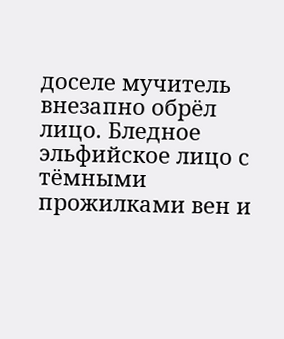доселе мучитель внезапно обрёл лицо. Бледное эльфийское лицо с тёмными прожилками вен и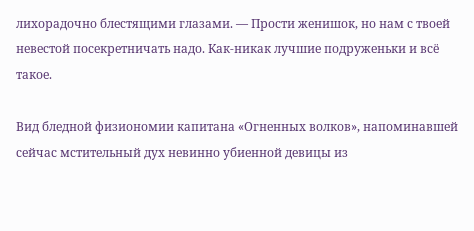лихорадочно блестящими глазами. — Прости женишок, но нам с твоей невестой посекретничать надо. Как-никак лучшие подруженьки и всё такое.

Вид бледной физиономии капитана «Огненных волков», напоминавшей сейчас мстительный дух невинно убиенной девицы из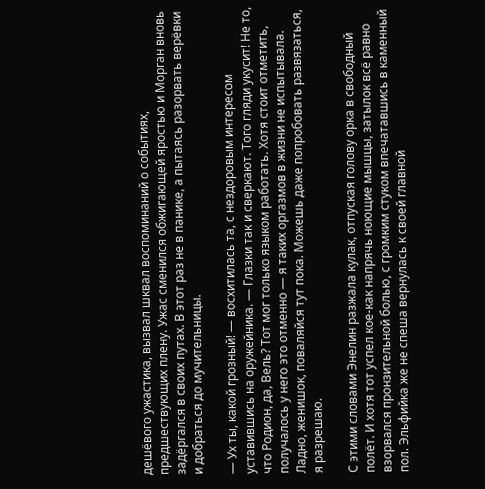дешёвого ужастика, вызвал шквал воспоминаний о событиях, предшествующих плену. Ужас сменился обжигающей яростью и Морган вновь задёргался в своих путах. В этот раз не в панике, а пытаясь разорвать верёвки и добраться до мучительницы.

— Ух ты, какой грозный! — восхитилась та, с нездоровым интересом уставившись на оружейника. — Глазки так и сверкают. Того гляди укусит! Не то, что Родион, да, Вель? Тот мог только языком работать. Хотя стоит отметить, получалось у него это отменно — я таких оргазмов в жизни не испытывала. Ладно, женишок, поваляйся тут пока. Можешь даже попробовать развязаться, я разрешаю.

С этими словами Энелин разжала кулак, отпуская голову орка в свободный полёт. И хотя тот успел кое-как напрячь ноющие мышцы, затылок всё равно взорвался пронзительной болью, с громким стуком впечатавшись в каменный пол. Эльфийка же не спеша вернулась к своей главной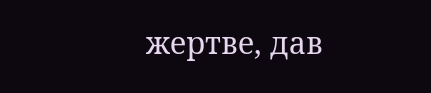жертве, дав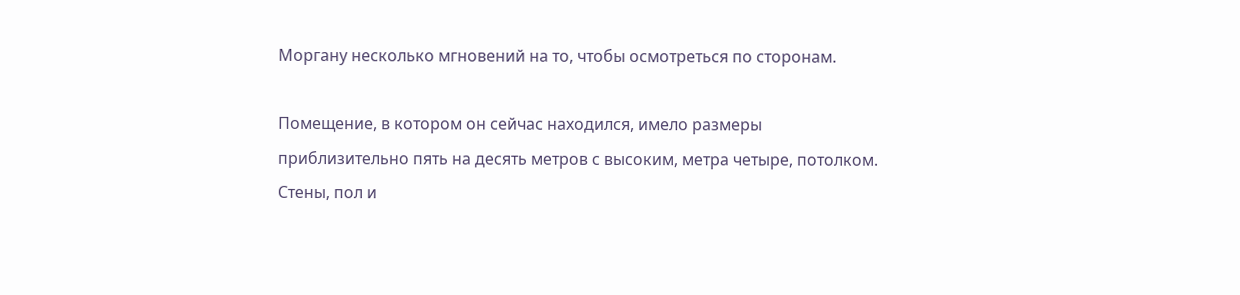Моргану несколько мгновений на то, чтобы осмотреться по сторонам.

Помещение, в котором он сейчас находился, имело размеры приблизительно пять на десять метров с высоким, метра четыре, потолком. Стены, пол и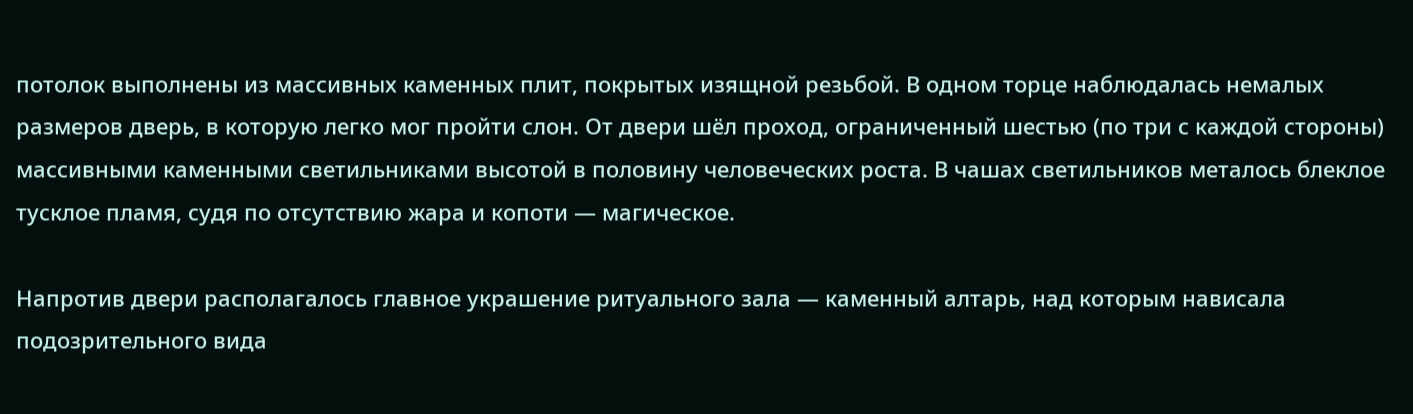потолок выполнены из массивных каменных плит, покрытых изящной резьбой. В одном торце наблюдалась немалых размеров дверь, в которую легко мог пройти слон. От двери шёл проход, ограниченный шестью (по три с каждой стороны) массивными каменными светильниками высотой в половину человеческих роста. В чашах светильников металось блеклое тусклое пламя, судя по отсутствию жара и копоти — магическое.

Напротив двери располагалось главное украшение ритуального зала — каменный алтарь, над которым нависала подозрительного вида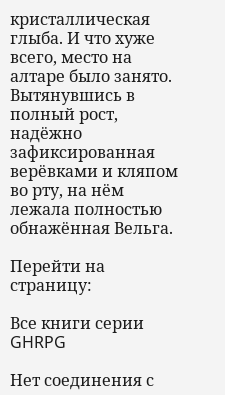кристаллическая глыба. И что хуже всего, место на алтаре было занято. Вытянувшись в полный рост, надёжно зафиксированная верёвками и кляпом во рту, на нём лежала полностью обнажённая Вельга.

Перейти на страницу:

Все книги серии GHRPG

Нет соединения с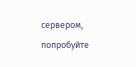сервером, попробуйте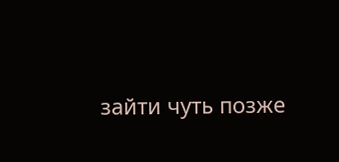зайти чуть позже